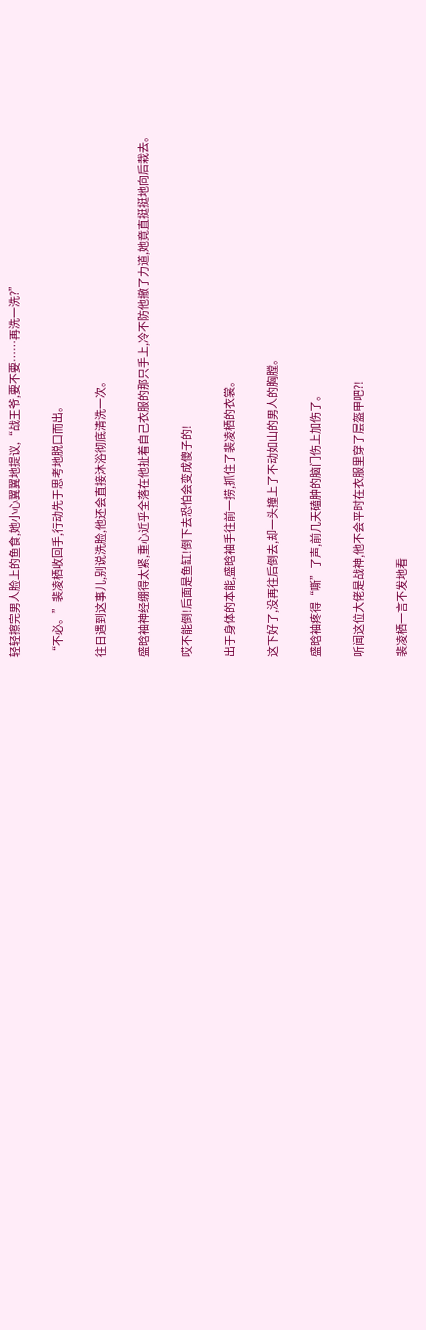轻轻擦完男人脸上的鱼食,她小心翼翼地提议,“战王爷,要不要……再洗一洗?”

“不必。”裴凌栖收回手,行动先于思考地脱口而出。

往日遇到这事儿,别说洗脸,他还会直接沐浴彻底清洗一次。

盛晗袖神经绷得太紧,重心近乎全落在他扯着自己衣服的那只手上,冷不防他撤了力道,她竟直挺挺地向后栽去。

哎不能倒!后面是鱼缸!倒下去恐怕会变成傻子的!

出于身体的本能,盛晗袖手往前一捞,抓住了裴凌栖的衣裳。

这下好了,没再往后倒去,却一头撞上了不动如山的男人的胸膛。

盛晗袖疼得“嘶”了声,前几天磕肿的脑门伤上加伤了。

听闻这位大佬是战神,他不会平时在衣服里穿了层盔甲吧?!

裴凌栖一言不发地看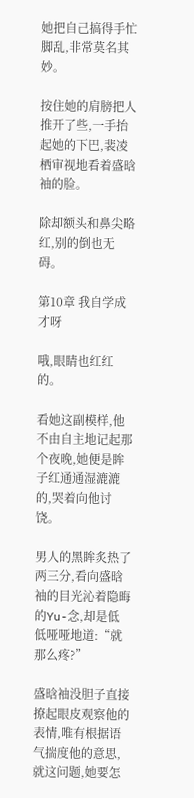她把自己搞得手忙脚乱,非常莫名其妙。

按住她的肩膀把人推开了些,一手抬起她的下巴,裴凌栖审视地看着盛晗袖的脸。

除却额头和鼻尖略红,别的倒也无碍。

第10章 我自学成才呀

哦,眼睛也红红的。

看她这副模样,他不由自主地记起那个夜晚,她便是眸子红通通湿漉漉的,哭着向他讨饶。

男人的黑眸炙热了两三分,看向盛晗袖的目光沁着隐晦的Yu-念,却是低低哑哑地道:“就那么疼?”

盛晗袖没胆子直接撩起眼皮观察他的表情,唯有根据语气揣度他的意思,就这问题,她要怎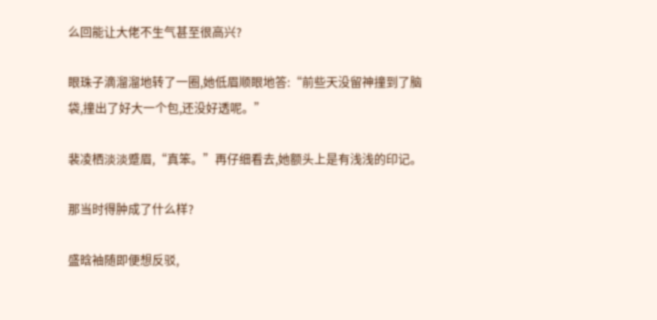么回能让大佬不生气甚至很高兴?

眼珠子滴溜溜地转了一圈,她低眉顺眼地答:“前些天没留神撞到了脑袋,撞出了好大一个包,还没好透呢。”

裴凌栖淡淡蹙眉,“真笨。”再仔细看去,她额头上是有浅浅的印记。

那当时得肿成了什么样?

盛晗袖随即便想反驳,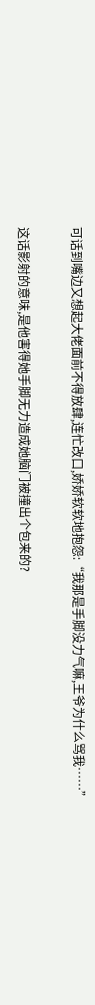可话到嘴边又想起大佬面前不得放肆,连忙改口,娇娇软软地抱怨:“我那是手脚没力气嘛,王爷为什么骂我……”

这话影射的意味,是他害得她手脚无力造成她脑门被撞出个包来的?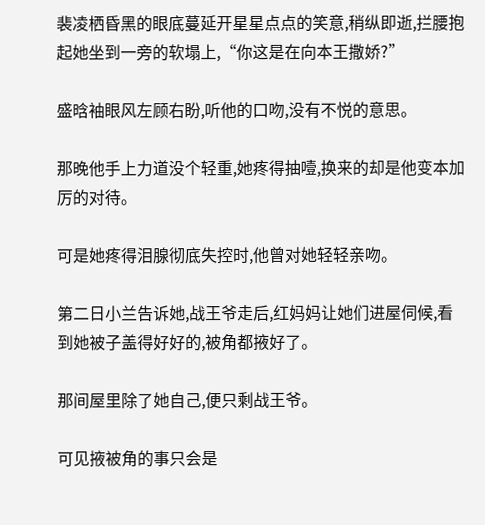裴凌栖昏黑的眼底蔓延开星星点点的笑意,稍纵即逝,拦腰抱起她坐到一旁的软塌上,“你这是在向本王撒娇?”

盛晗袖眼风左顾右盼,听他的口吻,没有不悦的意思。

那晚他手上力道没个轻重,她疼得抽噎,换来的却是他变本加厉的对待。

可是她疼得泪腺彻底失控时,他曾对她轻轻亲吻。

第二日小兰告诉她,战王爷走后,红妈妈让她们进屋伺候,看到她被子盖得好好的,被角都掖好了。

那间屋里除了她自己,便只剩战王爷。

可见掖被角的事只会是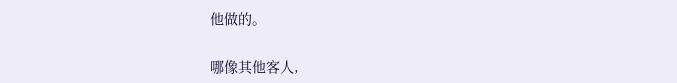他做的。

哪像其他客人,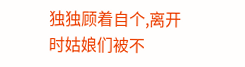独独顾着自个,离开时姑娘们被不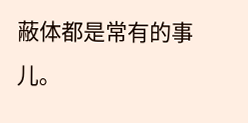蔽体都是常有的事儿。